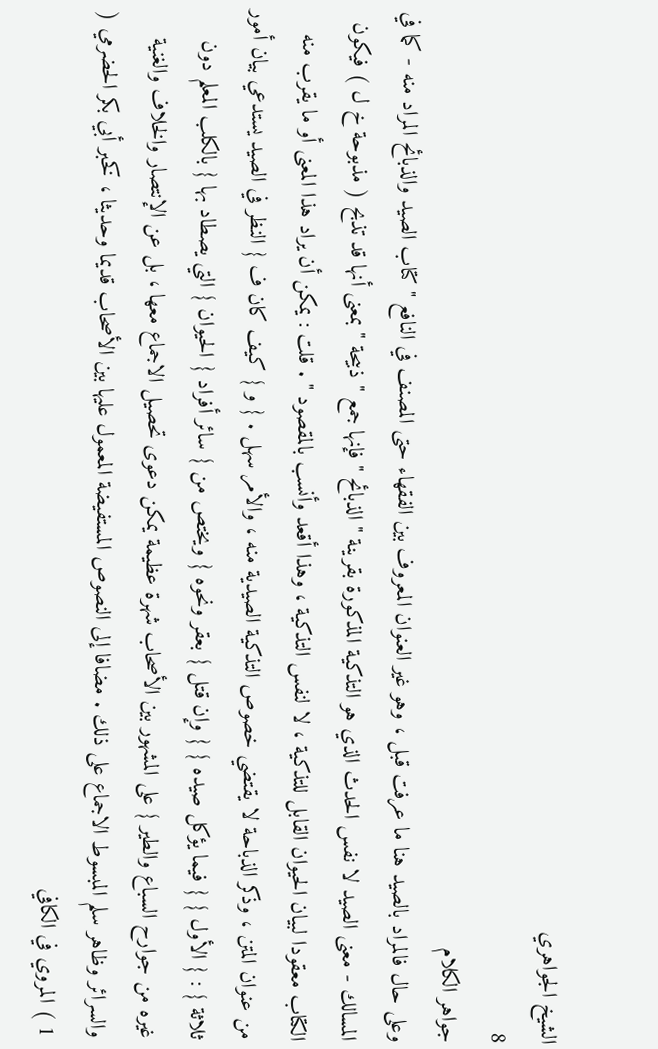الشيخ الجواهري
8
جواهر الكلام
وعلى حال فالمراد بالصيد هنا ما عرفت قبل ، وهو غير العنوان المعروف بين الفقهاء حتى المصنف في النافع " كتاب الصيد والذبائح المراد منه - كما في المسالك - معنى الصيد لا نفس الحدث الذي هو التذكية المذكورة بقرينة " الذبائح " فإنها جمع " ذبيحة " بمعنى أنها قد تذبح ( مذبوحة خ ل ) فيكون الكتاب معقودا لبيان الحيوان القابل للتذكية ، لا لنفس التذكية ، وهذا أقعد وأنسب بالمقصود " . قلت : يمكن أن يراد هذا المعنى أو ما يقرب منه من عنوان المتن ، وذكر الذباحة لا يقتضي خصوص التذكية الصيدية منه ، والأمر سهل . { و } كيف كان ف { النظر في الصيد يستدعي بيان أمور ثلاثة } : { الأول } { فيما يؤكل صيده } { وإن قتل } بعقر ونحوه { ويختص من } سائر أفراد { الحيوان } التي يصطاد بها { بالكلب المعلم دون غيره من جوارح السباع والطير } على المشهور بين الأصحاب شهرة عظيمة يمكن دعوى تحصيل الاجماع معها ، بل عن الإنتصار والخلاف والغنية والسرائر وظاهر سلم المبسوط الاجماع على ذلك . مضافا إلى النصوص المستفيضة المعمول عليها بين الأصحاب قديما وحديثا ، كخبر أبي بكر الحضرمي ( 1 ) المروي في الكافي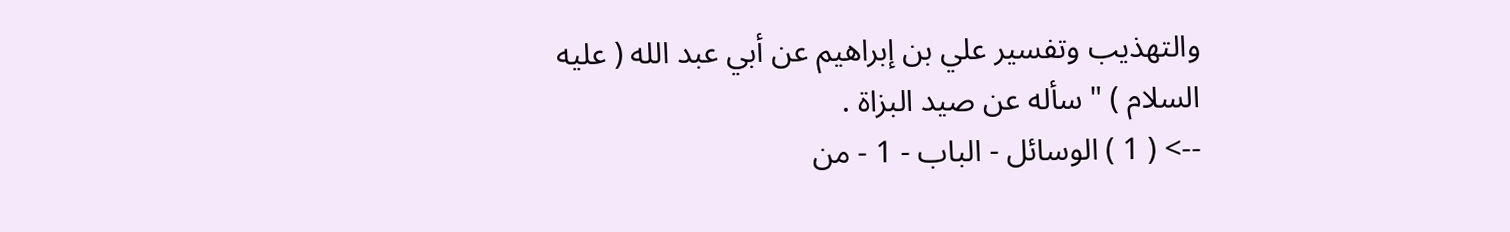والتهذيب وتفسير علي بن إبراهيم عن أبي عبد الله ( عليه السلام ) " سأله عن صيد البزاة .
--> ( 1 ) الوسائل - الباب - 1 - من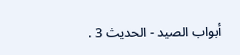أبواب الصيد - الحديث 3 .